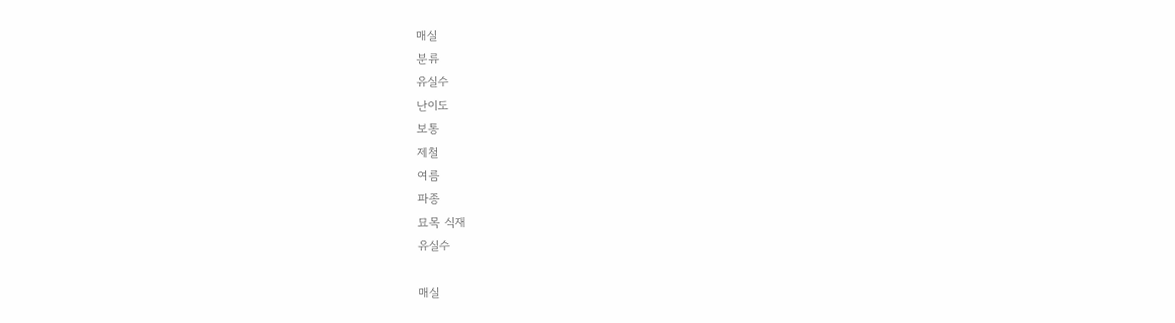매실
분류
유실수
난이도
보통
제철
여름
파종
묘목 식재
유실수

매실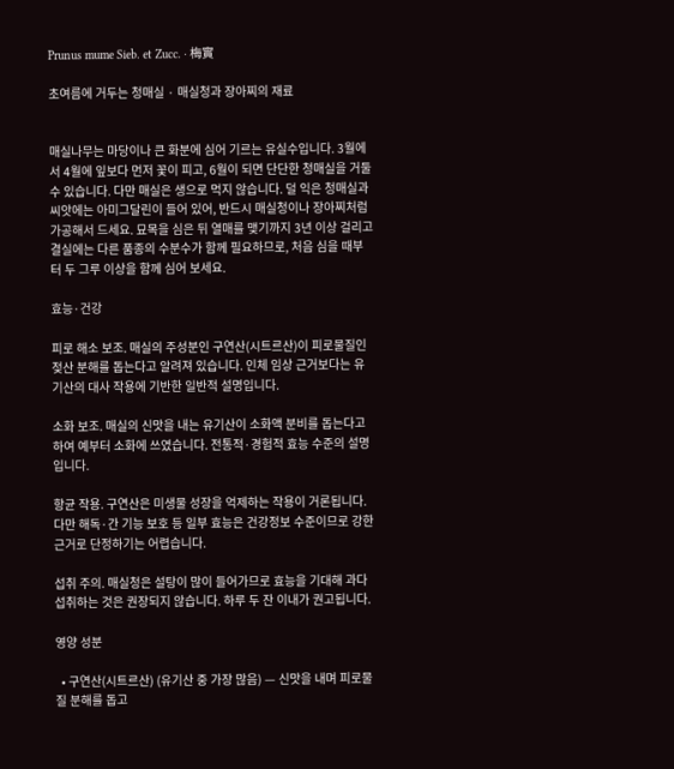Prunus mume Sieb. et Zucc. · 梅實

초여름에 거두는 청매실 · 매실청과 장아찌의 재료


매실나무는 마당이나 큰 화분에 심어 기르는 유실수입니다. 3월에서 4월에 잎보다 먼저 꽃이 피고, 6월이 되면 단단한 청매실을 거둘 수 있습니다. 다만 매실은 생으로 먹지 않습니다. 덜 익은 청매실과 씨앗에는 아미그달린이 들어 있어, 반드시 매실청이나 장아찌처럼 가공해서 드세요. 묘목을 심은 뒤 열매를 맺기까지 3년 이상 걸리고 결실에는 다른 품종의 수분수가 함께 필요하므로, 처음 심을 때부터 두 그루 이상을 함께 심어 보세요.

효능·건강

피로 해소 보조. 매실의 주성분인 구연산(시트르산)이 피로물질인 젖산 분해를 돕는다고 알려져 있습니다. 인체 임상 근거보다는 유기산의 대사 작용에 기반한 일반적 설명입니다.

소화 보조. 매실의 신맛을 내는 유기산이 소화액 분비를 돕는다고 하여 예부터 소화에 쓰였습니다. 전통적·경험적 효능 수준의 설명입니다.

항균 작용. 구연산은 미생물 성장을 억제하는 작용이 거론됩니다. 다만 해독·간 기능 보호 등 일부 효능은 건강정보 수준이므로 강한 근거로 단정하기는 어렵습니다.

섭취 주의. 매실청은 설탕이 많이 들어가므로 효능을 기대해 과다 섭취하는 것은 권장되지 않습니다. 하루 두 잔 이내가 권고됩니다.

영양 성분

  • 구연산(시트르산) (유기산 중 가장 많음) — 신맛을 내며 피로물질 분해를 돕고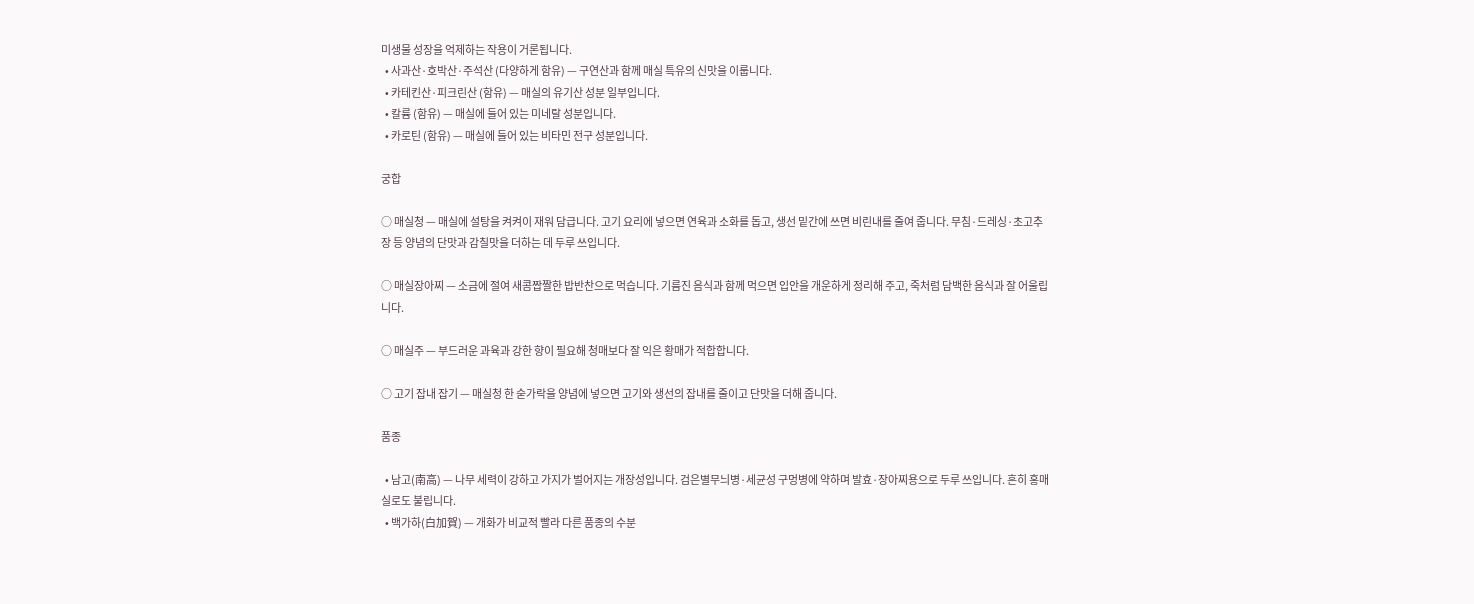미생물 성장을 억제하는 작용이 거론됩니다.
  • 사과산·호박산·주석산 (다양하게 함유) — 구연산과 함께 매실 특유의 신맛을 이룹니다.
  • 카테킨산·피크린산 (함유) — 매실의 유기산 성분 일부입니다.
  • 칼륨 (함유) — 매실에 들어 있는 미네랄 성분입니다.
  • 카로틴 (함유) — 매실에 들어 있는 비타민 전구 성분입니다.

궁합

○ 매실청 — 매실에 설탕을 켜켜이 재워 담급니다. 고기 요리에 넣으면 연육과 소화를 돕고, 생선 밑간에 쓰면 비린내를 줄여 줍니다. 무침·드레싱·초고추장 등 양념의 단맛과 감칠맛을 더하는 데 두루 쓰입니다.

○ 매실장아찌 — 소금에 절여 새콤짭짤한 밥반찬으로 먹습니다. 기름진 음식과 함께 먹으면 입안을 개운하게 정리해 주고, 죽처럼 담백한 음식과 잘 어울립니다.

○ 매실주 — 부드러운 과육과 강한 향이 필요해 청매보다 잘 익은 황매가 적합합니다.

○ 고기 잡내 잡기 — 매실청 한 숟가락을 양념에 넣으면 고기와 생선의 잡내를 줄이고 단맛을 더해 줍니다.

품종

  • 남고(南高) — 나무 세력이 강하고 가지가 벌어지는 개장성입니다. 검은별무늬병·세균성 구멍병에 약하며 발효·장아찌용으로 두루 쓰입니다. 흔히 홍매실로도 불립니다.
  • 백가하(白加賀) — 개화가 비교적 빨라 다른 품종의 수분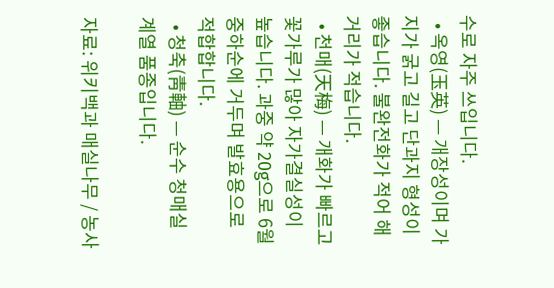수로 자주 쓰입니다.
  • 옥영(玉英) — 개장성이며 가지가 굵고 길고 단과지 형성이 좋습니다. 불완전화가 적어 해거리가 적습니다.
  • 천매(天梅) — 개화가 빠르고 꽃가루가 많아 자가결실성이 높습니다. 과중 약 20g으로 6월 중하순에 거두며 발효용으로 적합합니다.
  • 청축(靑軸) — 순수 청매실 계열 품종입니다.

자료: 위키백과 매실나무 / 농사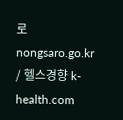로 nongsaro.go.kr / 헬스경향 k-health.com